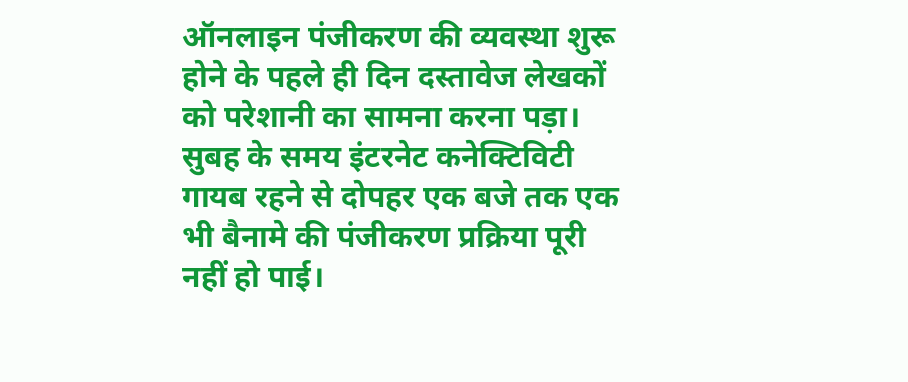ऑनलाइन पंजीकरण की व्यवस्था शुरू होने के पहले ही दिन दस्तावेज लेखकों को परेशानी का सामना करना पड़ा। सुबह के समय इंटरनेट कनेक्टिविटी गायब रहने से दोपहर एक बजे तक एक भी बैनामे की पंजीकरण प्रक्रिया पूरी नहीं हो पाई।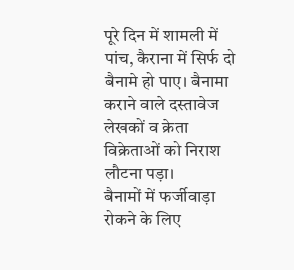पूरे दिन में शामली में पांच, कैराना में सिर्फ दो बैनामे हो पाए। बैनामा कराने वाले दस्तावेज लेखकों व क्रेता विक्रेताओं को निराश लौटना पड़ा।
बैनामों में फर्जीवाड़ा रोकने के लिए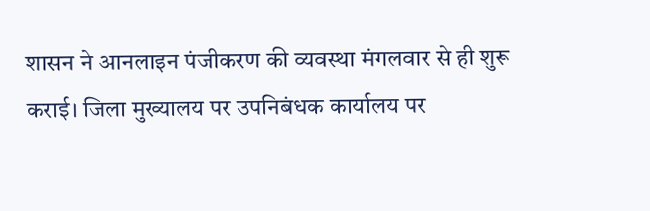शासन ने आनलाइन पंजीकरण की व्यवस्था मंगलवार से ही शुरू कराई। जिला मुख्यालय पर उपनिबंधक कार्यालय पर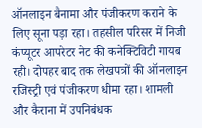ऑनलाइन बैनामा और पंजीकरण कराने के लिए सूना पड़ा रहा। तहसील परिसर में निजी कंप्यूटर आपरेटर नेट की कनेक्टिविटी गायब रही। दोपहर बाद तक लेखपत्रों की ऑनलाइन रजिस्ट्री एवं पंजीकरण धीमा रहा। शामली और कैराना में उपनिबंधक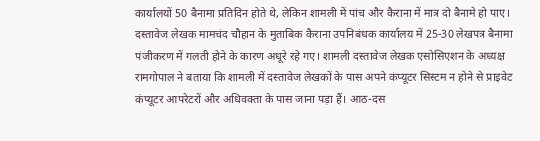कार्यालयों 50 बैनामा प्रतिदिन होते थे, लेकिन शामली में पांच और कैराना में मात्र दो बैनामे हो पाए। दस्तावेज लेखक मामचंद चौहान के मुताबिक कैराना उपनिबंधक कार्यालय में 25-30 लेखपत्र बैनामा पंजीकरण में गलती होने के कारण अधूरे रहे गए। शामली दस्तावेज लेखक एसोसिएशन के अध्यक्ष रामगोपाल ने बताया कि शामली में दस्तावेज लेखकों के पास अपने कंप्यूटर सिस्टम न होने से प्राइवेट कंप्यूटर आपरेटरों और अधिवक्ता के पास जाना पड़ा हैं। आठ-दस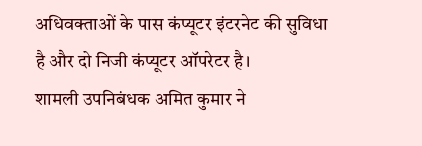अधिवक्ताओं के पास कंप्यूटर इंटरनेट की सुविधा है और दो निजी कंप्यूटर ऑपरेटर है।
शामली उपनिबंधक अमित कुमार ने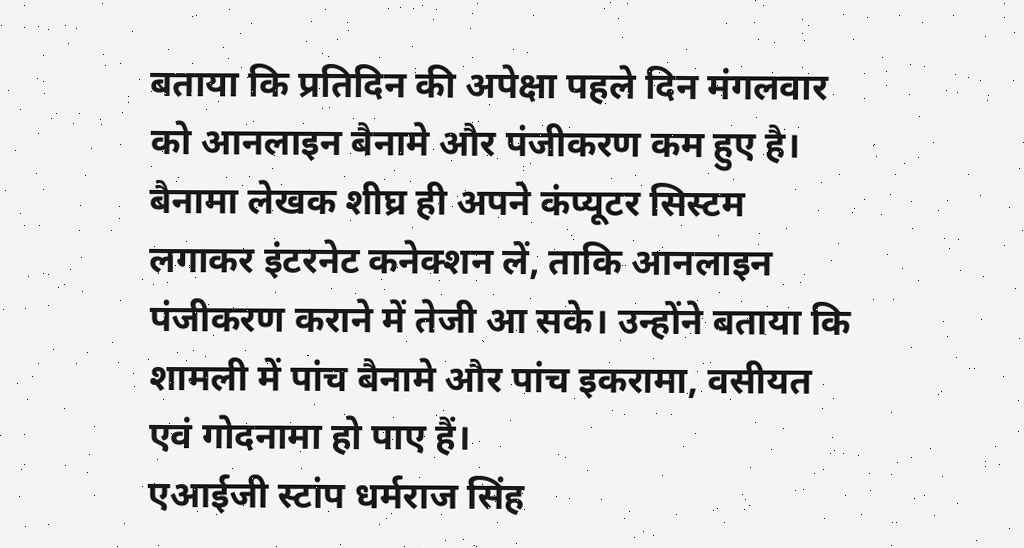बताया कि प्रतिदिन की अपेक्षा पहले दिन मंगलवार को आनलाइन बैनामे और पंजीकरण कम हुए है। बैनामा लेखक शीघ्र ही अपने कंप्यूटर सिस्टम लगाकर इंटरनेट कनेक्शन लें, ताकि आनलाइन पंजीकरण कराने में तेजी आ सके। उन्होंने बताया कि शामली में पांच बैनामे और पांच इकरामा, वसीयत एवं गोदनामा हो पाए हैं।
एआईजी स्टांप धर्मराज सिंह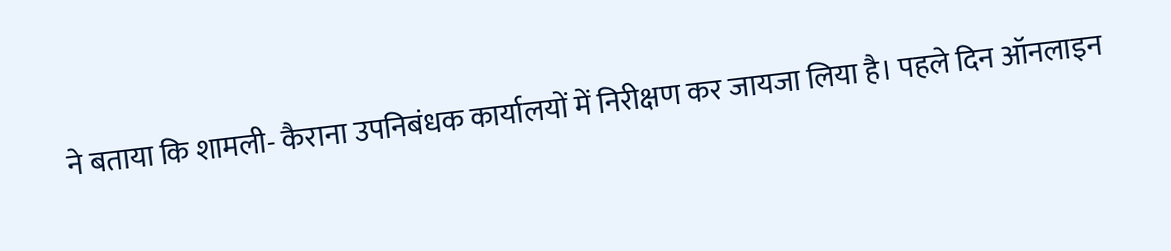ने बताया कि शामली- कैराना उपनिबंधक कार्यालयों में निरीक्षण कर जायजा लिया है। पहले दिन ऑनलाइन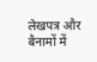लेखपत्र और बैनामों में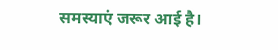समस्याएं जरूर आई है।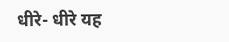धीरे- धीरे यह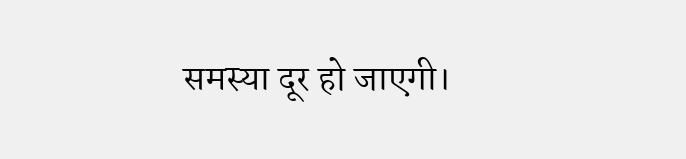समस्या दूर हो जाएगी।